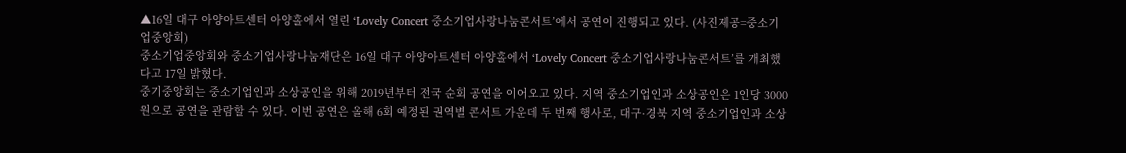▲16일 대구 아양아트센터 아양홀에서 열린 ‘Lovely Concert 중소기업사랑나눔콘서트’에서 공연이 진행되고 있다. (사진제공=중소기업중앙회)
중소기업중앙회와 중소기업사랑나눔재단은 16일 대구 아양아트센터 아양홀에서 ‘Lovely Concert 중소기업사랑나눔콘서트’를 개최했다고 17일 밝혔다.
중기중앙회는 중소기업인과 소상공인을 위해 2019년부터 전국 순회 공연을 이어오고 있다. 지역 중소기업인과 소상공인은 1인당 3000원으로 공연을 관람할 수 있다. 이번 공연은 올해 6회 예정된 권역별 콘서트 가운데 두 번째 행사로, 대구·경북 지역 중소기업인과 소상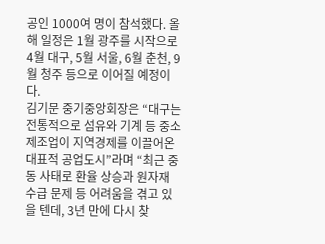공인 1000여 명이 참석했다. 올해 일정은 1월 광주를 시작으로 4월 대구, 5월 서울, 6월 춘천, 9월 청주 등으로 이어질 예정이다.
김기문 중기중앙회장은 “대구는 전통적으로 섬유와 기계 등 중소 제조업이 지역경제를 이끌어온 대표적 공업도시”라며 “최근 중동 사태로 환율 상승과 원자재 수급 문제 등 어려움을 겪고 있을 텐데, 3년 만에 다시 찾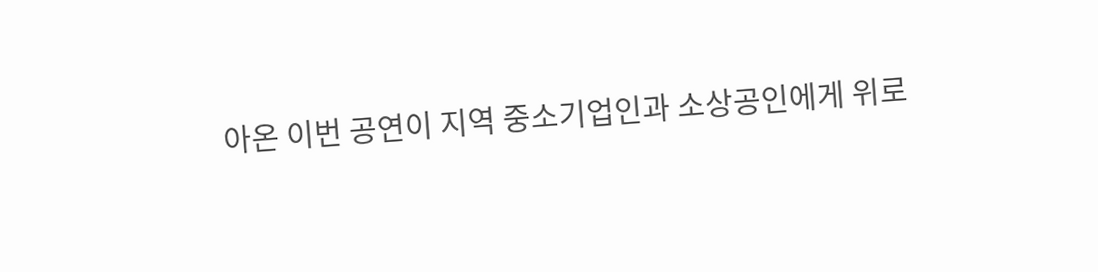아온 이번 공연이 지역 중소기업인과 소상공인에게 위로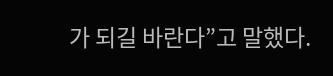가 되길 바란다”고 말했다.